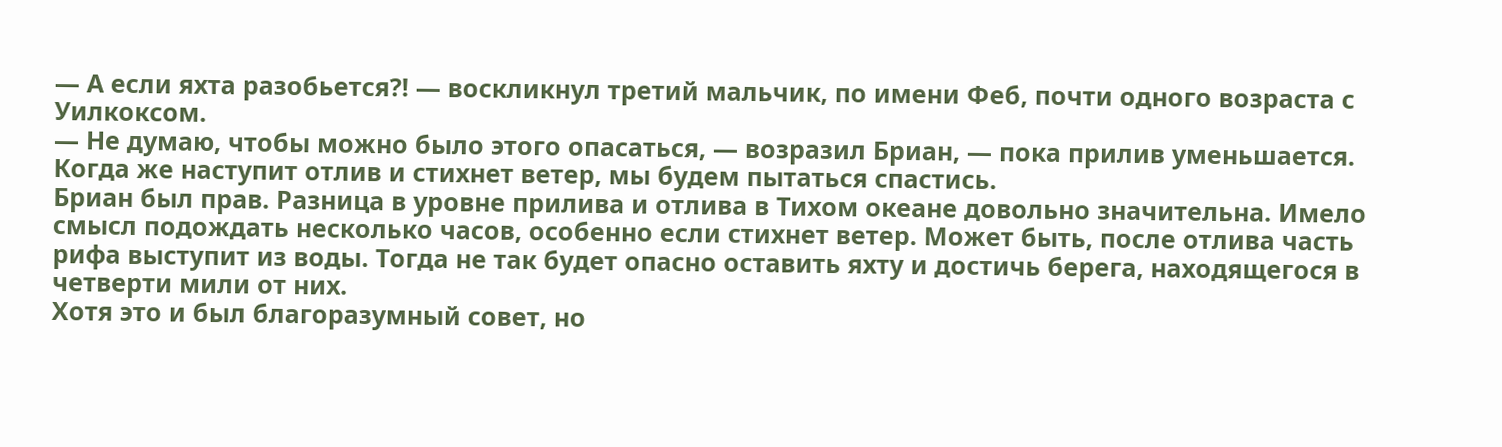— А если яхта разобьется?! — воскликнул третий мальчик, по имени Феб, почти одного возраста с Уилкоксом.
— Не думаю, чтобы можно было этого опасаться, — возразил Бриан, — пока прилив уменьшается. Когда же наступит отлив и стихнет ветер, мы будем пытаться спастись.
Бриан был прав. Разница в уровне прилива и отлива в Тихом океане довольно значительна. Имело смысл подождать несколько часов, особенно если стихнет ветер. Может быть, после отлива часть рифа выступит из воды. Тогда не так будет опасно оставить яхту и достичь берега, находящегося в четверти мили от них.
Хотя это и был благоразумный совет, но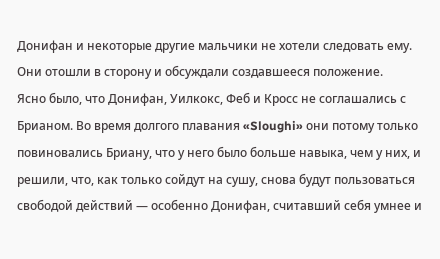Донифан и некоторые другие мальчики не хотели следовать ему. Они отошли в сторону и обсуждали создавшееся положение.
Ясно было, что Донифан, Уилкокс, Феб и Кросс не соглашались с Брианом. Во время долгого плавания «Sloughi» они потому только повиновались Бриану, что у него было больше навыка, чем у них, и решили, что, как только сойдут на сушу, снова будут пользоваться свободой действий — особенно Донифан, считавший себя умнее и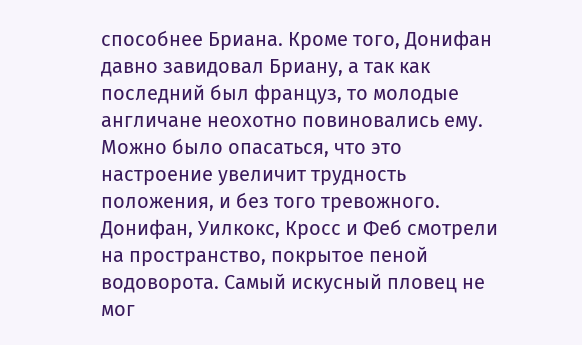способнее Бриана. Кроме того, Донифан давно завидовал Бриану, а так как последний был француз, то молодые англичане неохотно повиновались ему.
Можно было опасаться, что это настроение увеличит трудность положения, и без того тревожного.
Донифан, Уилкокс, Кросс и Феб смотрели на пространство, покрытое пеной водоворота. Самый искусный пловец не мог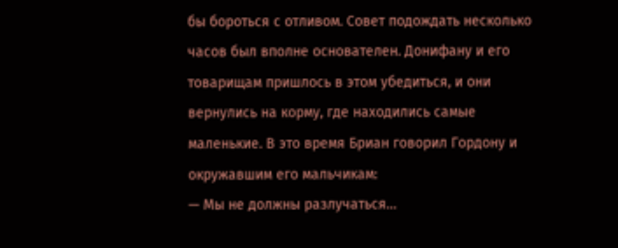бы бороться с отливом. Совет подождать несколько часов был вполне основателен. Донифану и его товарищам пришлось в этом убедиться, и они вернулись на корму, где находились самые маленькие. В это время Бриан говорил Гордону и окружавшим его мальчикам:
— Мы не должны разлучаться…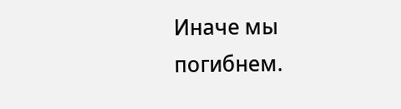Иначе мы погибнем.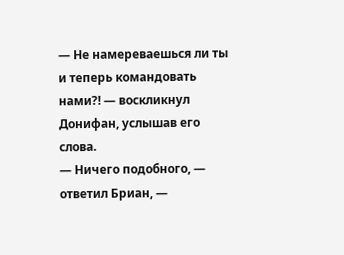— Не намереваешься ли ты и теперь командовать нами?! — воскликнул Донифан, услышав его слова.
— Ничего подобного, — ответил Бриан, —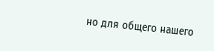но для общего нашего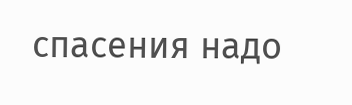спасения надо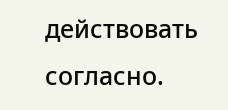действовать согласно.